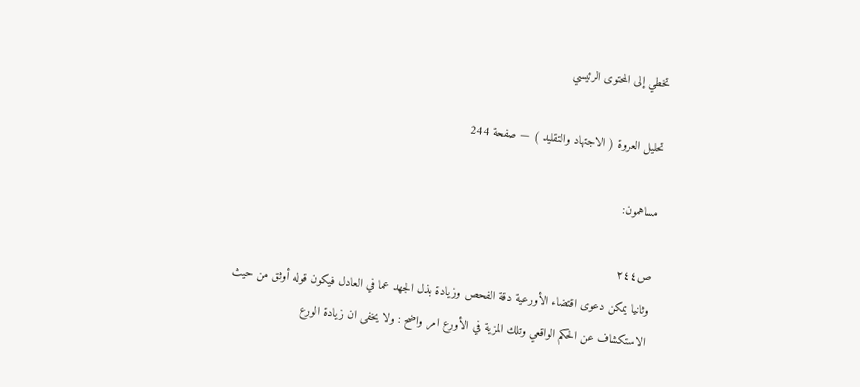تخطي إلى المحتوى الرئيسي

تحليل العروة ( الاجتهاد والتقليد ) — صفحة 244

مساهمون:

ص٢٤٤
وثانيا يمكن دعوى اقتضاء الأورعية دقة الفحص وزيادة بذل الجهد عما في العادل فيكون قوله أوثق من حيث الاستكشاف عن الحكم الواقعي وتلك المزية في الأورع امر واضح : ولا يخفى ان زيادة الورع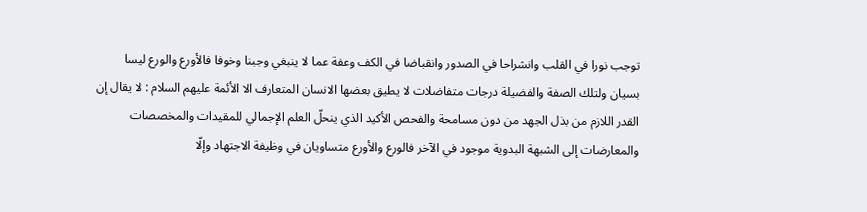توجب نورا في القلب وانشراحا في الصدور وانقباضا في الكف وعفة عما لا ينبغي وجبنا وخوفا فالأورع والورع ليسا بسيان ولتلك الصفة والفضيلة درجات متفاضلات لا يطيق بعضها الانسان المتعارف الا الأئمة عليهم السلام : لا يقال إن القدر اللازم من بذل الجهد من دون مسامحة والفحص الأكيد الذي ينحلّ العلم الإجمالي للمقيدات والمخصصات والمعارضات إلى الشبهة البدوية موجود في الآخر فالورع والأورع متساويان في وظيفة الاجتهاد وإلّا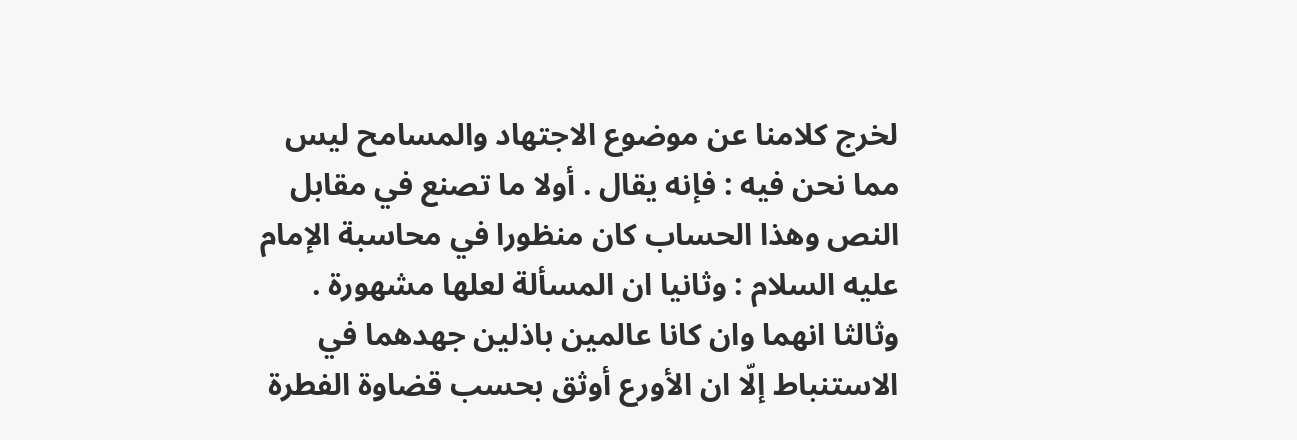لخرج كلامنا عن موضوع الاجتهاد والمسامح ليس مما نحن فيه : فإنه يقال . أولا ما تصنع في مقابل النص وهذا الحساب كان منظورا في محاسبة الإمام عليه السلام : وثانيا ان المسألة لعلها مشهورة . وثالثا انهما وان كانا عالمين باذلين جهدهما في الاستنباط إلّا ان الأورع أوثق بحسب قضاوة الفطرة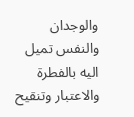والوجدان والنفس تميل اليه بالفطرة والاعتبار وتنقيح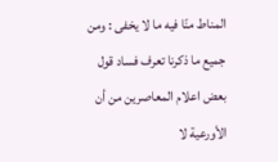المناط منّا فيه ما لا يخفى : ومن جميع ما ذكرنا تعرف فساد قول بعض اعلام المعاصرين من أن الأورعية لا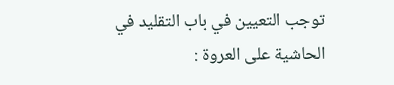توجب التعيين في باب التقليد في الحاشية على العروة :